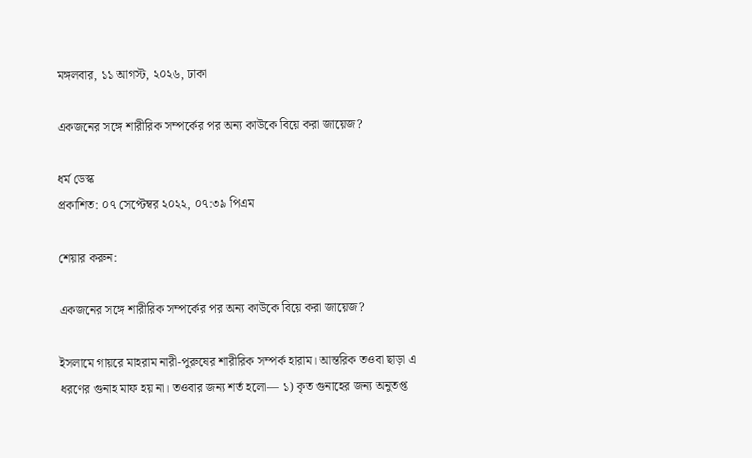মঙ্গলবার, ১১ আগস্ট, ২০২৬, ঢাকা

একজনের সঙ্গে শারীরিক সম্পর্কের পর অন্য কাউকে বিয়ে করা জায়েজ?

ধর্ম ডেস্ক
প্রকাশিত: ০৭ সেপ্টেম্বর ২০২২, ০৭:৩৯ পিএম

শেয়ার করুন:

একজনের সঙ্গে শারীরিক সম্পর্কের পর অন্য কাউকে বিয়ে করা জায়েজ?

ইসলামে গায়রে মাহরাম নারী-পুরুষের শারীরিক সম্পর্ক হারাম। আন্তরিক তওবা ছাড়া এ ধরণের গুনাহ মাফ হয় না। তওবার জন্য শর্ত হলো— ১) কৃত গুনাহের জন্য অনুতপ্ত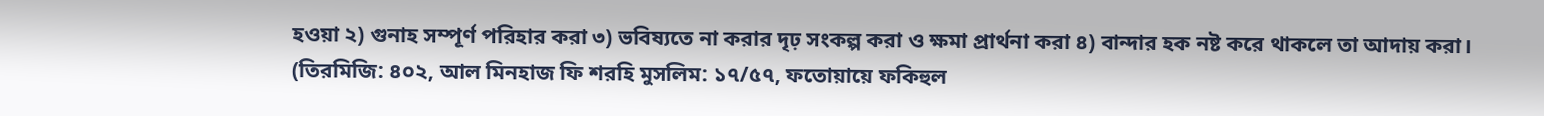হওয়া ২) গুনাহ সম্পূর্ণ পরিহার করা ৩) ভবিষ্যতে না করার দৃঢ় সংকল্প করা ও ক্ষমা প্রার্থনা করা ৪) বান্দার হক নষ্ট করে থাকলে তা আদায় করা। (তিরমিজি: ৪০২, আল মিনহাজ ফি শরহি মুসলিম: ১৭/৫৭, ফতোয়ায়ে ফকিহুল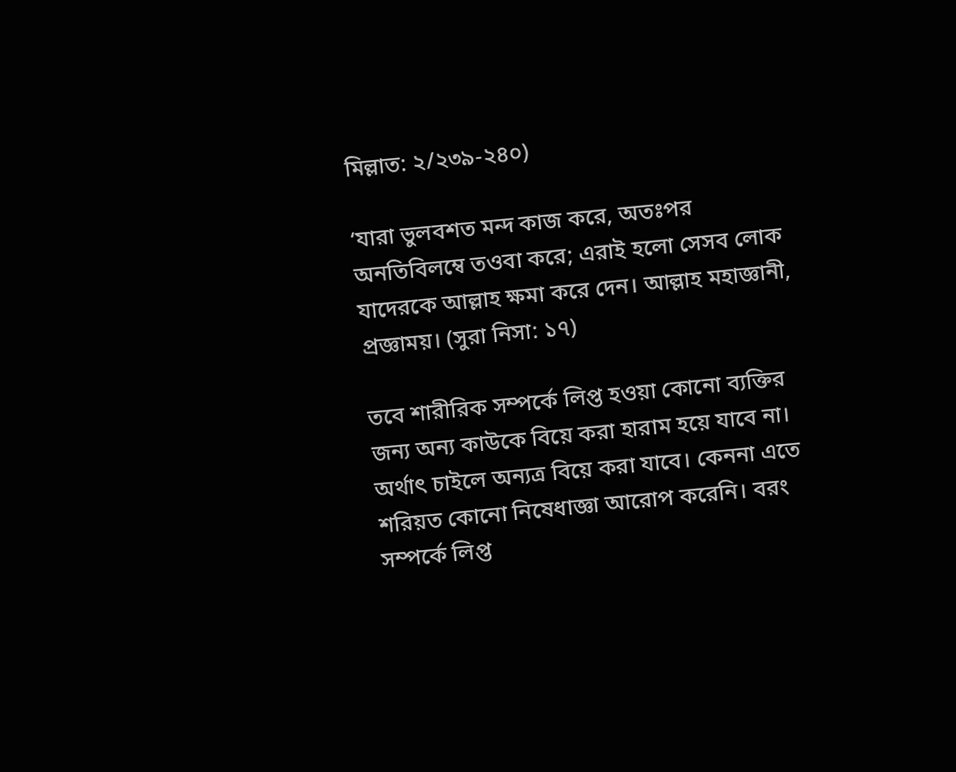মিল্লাত: ২/২৩৯-২৪০)

‘যারা ভুলবশত মন্দ কাজ করে, অতঃপর অনতিবিলম্বে তওবা করে; এরাই হলো সেসব লোক যাদেরকে আল্লাহ ক্ষমা করে দেন। আল্লাহ মহাজ্ঞানী, প্রজ্ঞাময়। (সুরা নিসা: ১৭)

তবে শারীরিক সম্পর্কে লিপ্ত হওয়া কোনো ব্যক্তির জন্য অন্য কাউকে বিয়ে করা হারাম হয়ে যাবে না। অর্থাৎ চাইলে অন্যত্র বিয়ে করা যাবে। কেননা এতে শরিয়ত কোনো নিষেধাজ্ঞা আরোপ করেনি। বরং সম্পর্কে লিপ্ত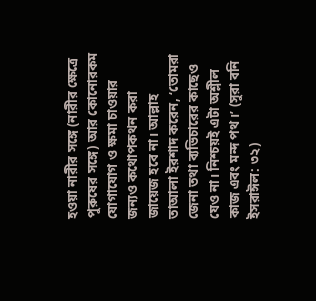হওয়া নারীর সঙ্গে (নারীর ক্ষেত্রে পুরুষের সঙ্গে) আর কোনোরকম যোগাযোগ ও ক্ষমা চাওয়ার জন্যও কথোপকথন করা জায়েজ হবে না। আল্লাহ তাআলা ইরশাদ করেন, ‘তোমরা জেনা তথা ব্যভিচারের কাছেও যেও না। নিশ্চয়ই এটা অশ্লীল কাজ এবং মন্দ পথ।’ (সুরা বনি ইসরাঈল: ৩২)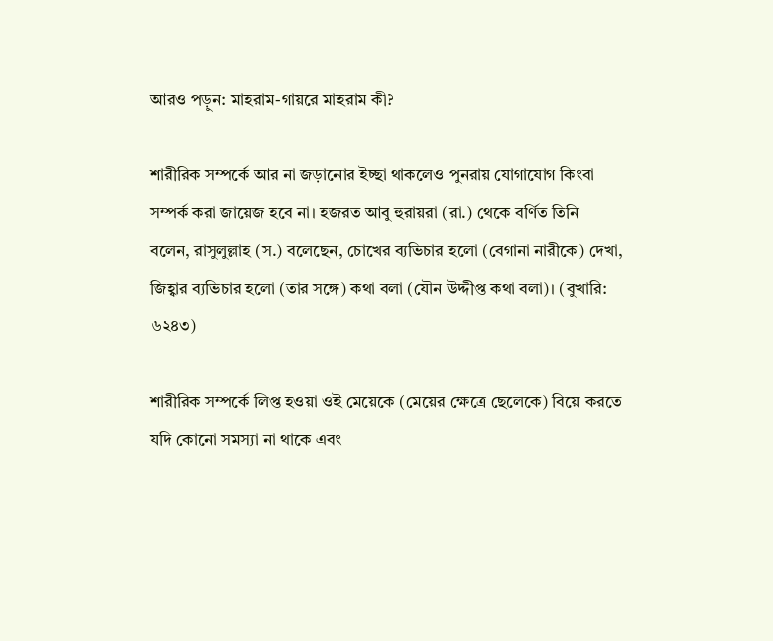আরও পড়ুন: মাহরাম-গায়রে মাহরাম কী?

শারীরিক সম্পর্কে আর না জড়ানোর ইচ্ছা থাকলেও পুনরায় যোগাযোগ কিংবা সম্পর্ক করা জায়েজ হবে না। হজরত আবু হুরায়রা (রা.) থেকে বর্ণিত তিনি বলেন, রাসুলুল্লাহ (স.) বলেছেন, চোখের ব্যভিচার হলো (বেগানা নারীকে) দেখা, জিহ্বার ব্যভিচার হলো (তার সঙ্গে) কথা বলা (যৌন উদ্দীপ্ত কথা বলা)। (বুখারি: ৬২৪৩)

শারীরিক সম্পর্কে লিপ্ত হওয়া ওই মেয়েকে (মেয়ের ক্ষেত্রে ছেলেকে) বিয়ে করতে যদি কোনো সমস্যা না থাকে এবং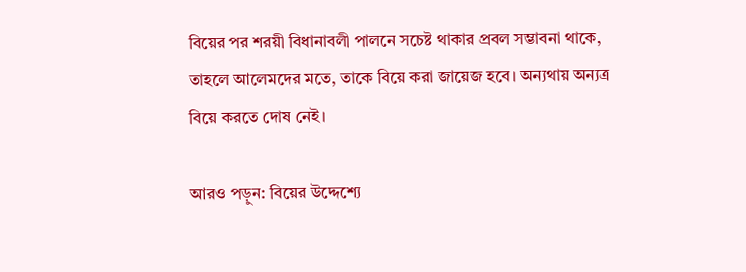বিয়ের পর শরয়ী বিধানাবলী পালনে সচেষ্ট থাকার প্রবল সম্ভাবনা থাকে, তাহলে আলেমদের মতে, তাকে বিয়ে করা জায়েজ হবে। অন্যথায় অন্যত্র বিয়ে করতে দোষ নেই।

আরও পড়ুন: বিয়ের উদ্দেশ্যে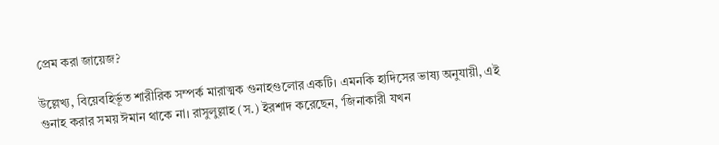প্রেম করা জায়েজ?

উল্লেখ্য, বিয়েবহির্ভূত শারীরিক সম্পর্ক মারাত্মক গুনাহগুলোর একটি। এমনকি হাদিসের ভাষ্য অনুযায়ী, এই গুনাহ করার সময় ঈমান থাকে না। রাসুলুল্লাহ (স.) ইরশাদ করেছেন, ‘জিনাকারী যখন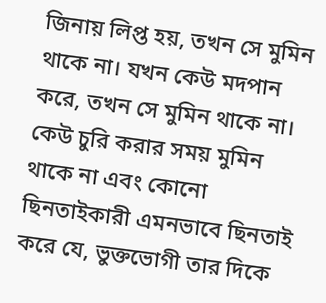জিনায় লিপ্ত হয়, তখন সে মুমিন থাকে না। যখন কেউ মদপান করে, তখন সে মুমিন থাকে না। কেউ চুরি করার সময় মুমিন থাকে না এবং কোনো ছিনতাইকারী এমনভাবে ছিনতাই করে যে, ভুক্তভোগী তার দিকে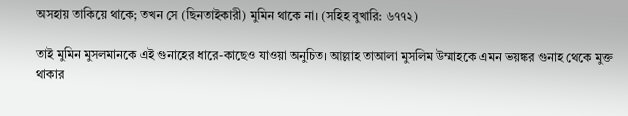অসহায় তাকিয়ে থাকে; তখন সে (ছিনতাইকারী) মুমিন থাকে না। (সহিহ বুখারি: ৬৭৭২)

তাই মুমিন মুসলমানকে এই গুনাহের ধারে-কাছেও যাওয়া অনুচিত। আল্লাহ তাআলা মুসলিম উম্মাহকে এমন ভয়ঙ্কর গুনাহ থেকে মুক্ত থাকার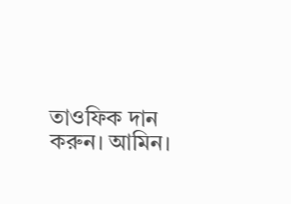তাওফিক দান করুন। আমিন।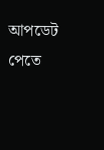আপডেট পেতে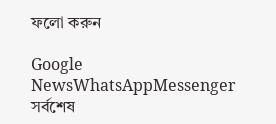ফলো করুন

Google NewsWhatsAppMessenger
সর্বশেষ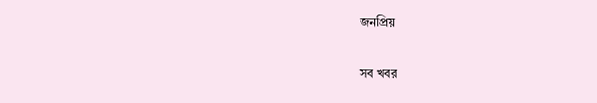জনপ্রিয়

সব খবর